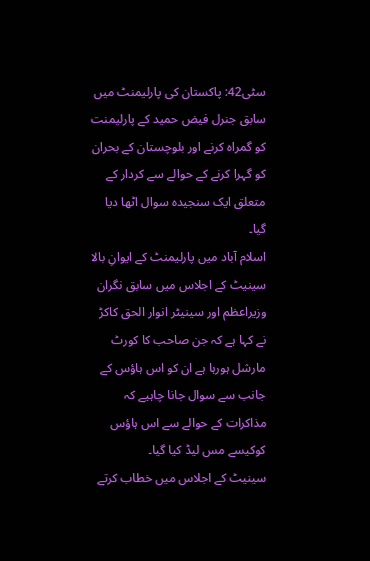سٹی42: پاکستان کی پارلیمنٹ میں سابق جنرل فیض حمید کے پارلیمنت کو گمراہ کرنے اور بلوچستان کے بحران کو گہرا کرنے کے حوالے سے کردار کے متعلق ایک سنجیدہ سوال اٹھا دیا گیا۔
اسلام آباد میں پارلیمنٹ کے ایوانِ بالا سینیٹ کے اجلاس میں سابق نگران وزیراعظم اور سینیٹر انوار الحق کاکڑ نے کہا ہے کہ جن صاحب کا کورٹ مارشل ہورہا ہے ان کو اس ہاؤس کے جانب سے سوال جانا چاہیے کہ مذاکرات کے حوالے سے اس ہاؤس کوکیسے مس لیڈ کیا گیا۔
سینیٹ کے اجلاس میں خطاب کرتے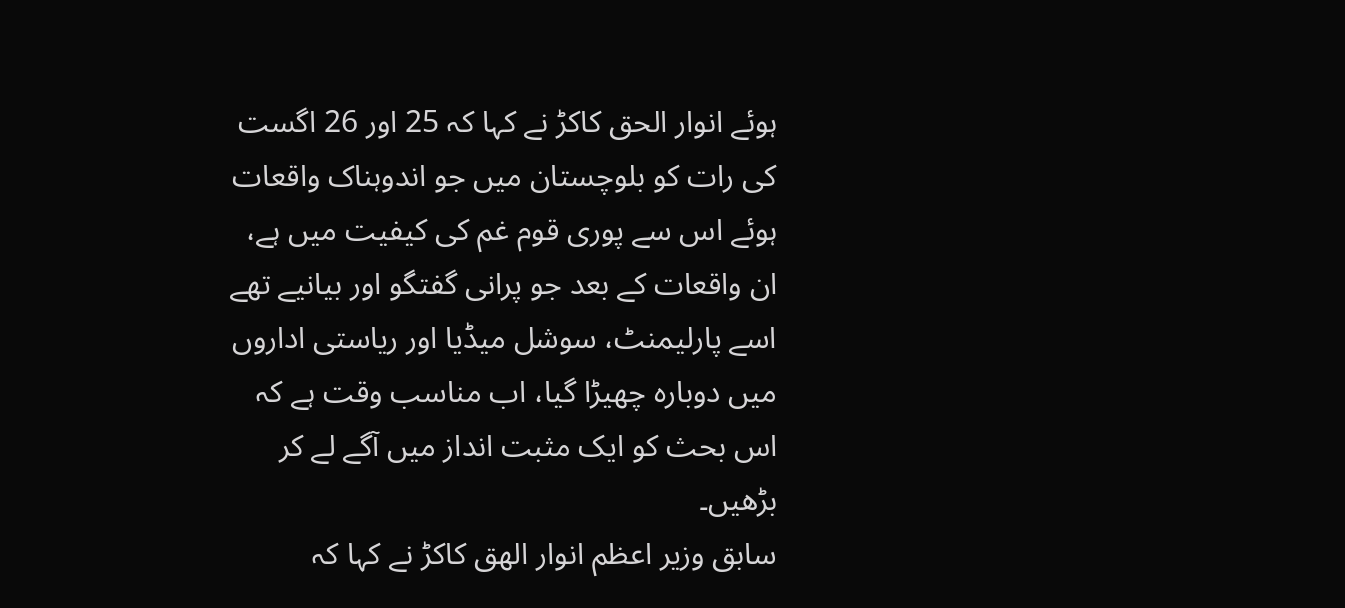ہوئے انوار الحق کاکڑ نے کہا کہ 25 اور 26 اگست کی رات کو بلوچستان میں جو اندوہناک واقعات ہوئے اس سے پوری قوم غم کی کیفیت میں ہے، ان واقعات کے بعد جو پرانی گفتگو اور بیانیے تھے اسے پارلیمنٹ، سوشل میڈیا اور ریاستی اداروں میں دوبارہ چھیڑا گیا، اب مناسب وقت ہے کہ اس بحث کو ایک مثبت انداز میں آگے لے کر بڑھیں۔
سابق وزیر اعظم انوار الھق کاکڑ نے کہا کہ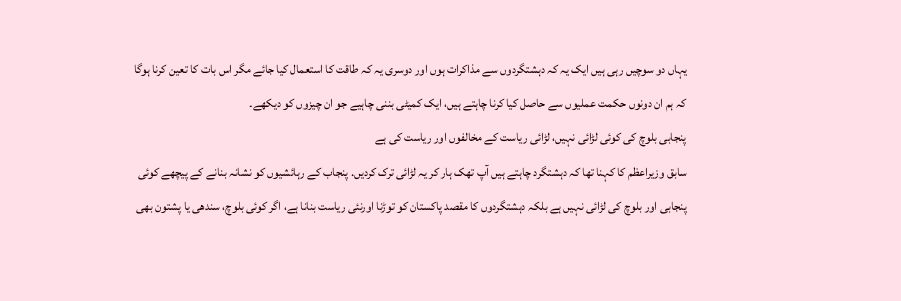یہاں دو سوچیں رہی ہیں ایک یہ کہ دہشتگردوں سے مذاکرات ہوں اور دوسری یہ کہ طاقت کا استعمال کیا جائے مگر اس بات کا تعین کرنا ہوگا کہ ہم ان دونوں حکمت عملیوں سے حاصل کیا کرنا چاہتے ہیں، ایک کمیٹی بننی چاہیے جو ان چیزوں کو دیکھے۔
پنجابی بلوچ کی کوئی لڑائی نہیں، لڑائی ریاست کے مخالفوں اور ریاست کی ہے
سابق وزیراعظم کا کہنا تھا کہ دہشتگرد چاہتے ہیں آپ تھک ہار کر یہ لڑائی ترک کردیں. پنجاب کے رہائشیوں کو نشانہ بنانے کے پیچھے کوئی پنجابی اور بلوچ کی لڑائی نہیں ہے بلکہ دہشتگردوں کا مقصد پاکستان کو توڑنا اورنئی ریاست بنانا ہے، اگر کوئی بلوچ، سندھی یا پشتون بھی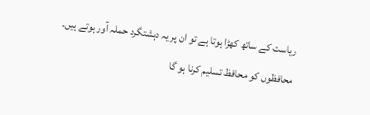ریاست کے ساتھ کھڑا ہوتا ہے تو ان پر یہ دہشتگرد حملہ آور ہوتے ہیں۔
محافظوں کو محافظ تسلیم کرنا ہو گا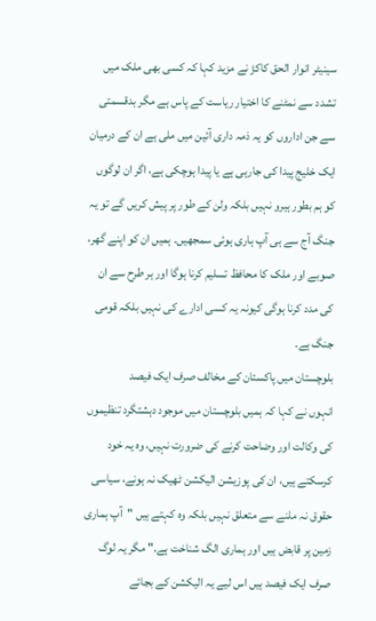سینیٹر انوار الحق کاکڑ نے مزید کہا کہ کسی بھی ملک میں تشدد سے نمٹنے کا اختیار ریاست کے پاس ہے مگر بدقسمتی سے جن اداروں کو یہ ذمہ داری آئین میں ملی ہے ان کے درمیان ایک خلیج پیدا کی جارہی ہے یا پیدا ہوچکی ہے، اگر ان لوگوں کو ہم بطور ہیرو نہیں بلکہ ولن کے طور پر پیش کریں گے تو یہ جنگ آج سے ہی آپ ہاری ہوئی سمجھیں۔ ہمیں ان کو اپنے گھر، صوبے اور ملک کا محافظ تسلیم کرنا ہوگا اور ہر طرح سے ان کی مدد کرنا ہوگی کیونہ یہ کسی ادارے کی نہیں بلکہ قومی جنگ ہے۔
بلوچستان میں پاکستان کے مخالف صرف ایک فیصد
انہوں نے کہا کہ ہمیں بلوچستان میں موجود دہشتگرد تنظیموں کی وکالت اور وضاحت کرنے کی ضرورت نہیں، وہ یہ خود کرسکتے ہیں، ان کی پوزیشن الیکشن ٹھیک نہ ہونے، سیاسی حقوق نہ ملنے سے متعلق نہیں بلکہ وہ کہتے ہیں "آپ ہماری زمین پر قابض ہیں اور ہماری الگ شناخت ہے." مگر یہ لوگ صرف ایک فیصد ہیں اس لیے یہ الیکشن کے بجائے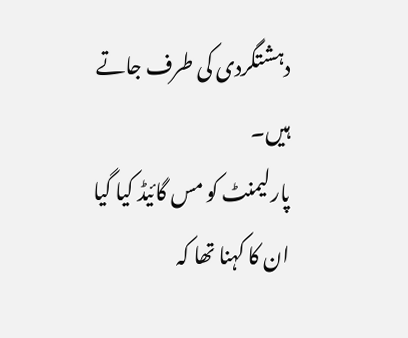دہشتگردی کی طرف جاتے ہیں۔
پارلیمنٹ کو مس گائیڈ کیا گیا
ان کا کہنا تھا کہ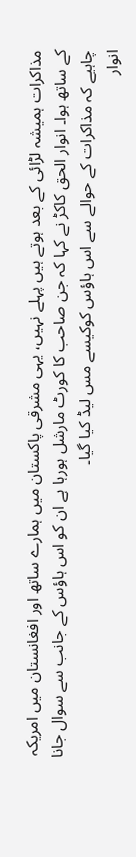مذاکرات ہمیشہ لڑائی کے بعد ہوتے ہیں پہلے نہیں، یہی مشرقی پاکستان میں ہمارے ساتھ اور افغانستان میں امریکہ کے ساتھ ہوا۔ انوار الحق کاکڑ نے کہا کہ جن صاحب کا کورٹ مارشل ہورہا ہے ان کو اس ہاؤس کے جانب سے سوال جانا چاہیے کہ مذاکرات کے حوالے سے اس ہاؤس کوکیسے مس لیڈ کیا گیا۔
انوار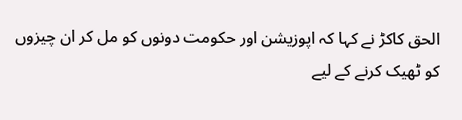الحق کاکڑ نے کہا کہ اپوزیشن اور حکومت دونوں کو مل کر ان چیزوں کو ٹھیک کرنے کے لیے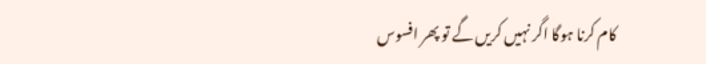کام کرنا ہوگا اگر نہیں کریں گے تو پھر افسوس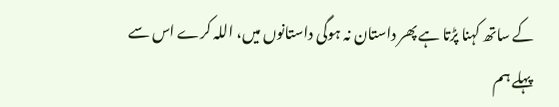کے ساتھ کہنا پڑتا ہے پھر داستان نہ ہوگی داستانوں میں، اللہ کرے اس سے پہلے ہم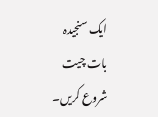ایک سنجیدہ بات چیت شروع کریں۔